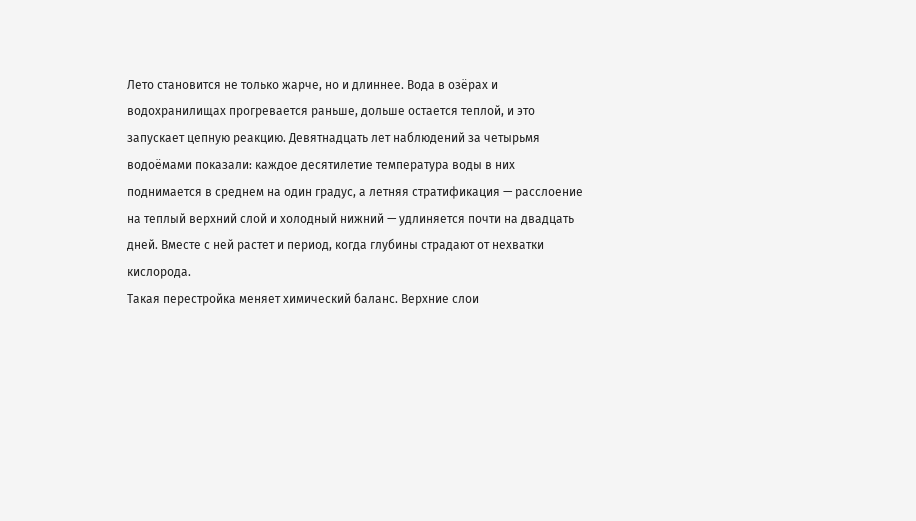Лето становится не только жарче, но и длиннее. Вода в озёрах и водохранилищах прогревается раньше, дольше остается теплой, и это запускает цепную реакцию. Девятнадцать лет наблюдений за четырьмя водоёмами показали: каждое десятилетие температура воды в них поднимается в среднем на один градус, а летняя стратификация — расслоение на теплый верхний слой и холодный нижний — удлиняется почти на двадцать дней. Вместе с ней растет и период, когда глубины страдают от нехватки кислорода.
Такая перестройка меняет химический баланс. Верхние слои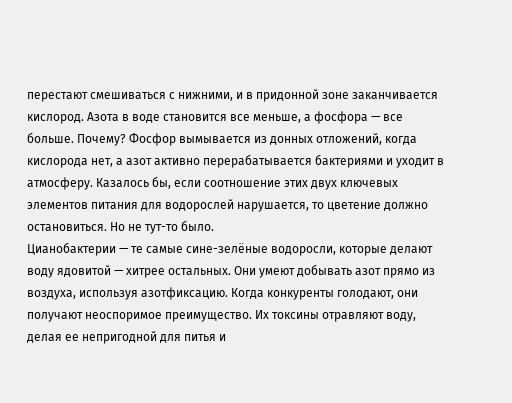перестают смешиваться с нижними, и в придонной зоне заканчивается кислород. Азота в воде становится все меньше, а фосфора — все больше. Почему? Фосфор вымывается из донных отложений, когда кислорода нет, а азот активно перерабатывается бактериями и уходит в атмосферу. Казалось бы, если соотношение этих двух ключевых элементов питания для водорослей нарушается, то цветение должно остановиться. Но не тут-то было.
Цианобактерии — те самые сине-зелёные водоросли, которые делают воду ядовитой — хитрее остальных. Они умеют добывать азот прямо из воздуха, используя азотфиксацию. Когда конкуренты голодают, они получают неоспоримое преимущество. Их токсины отравляют воду, делая ее непригодной для питья и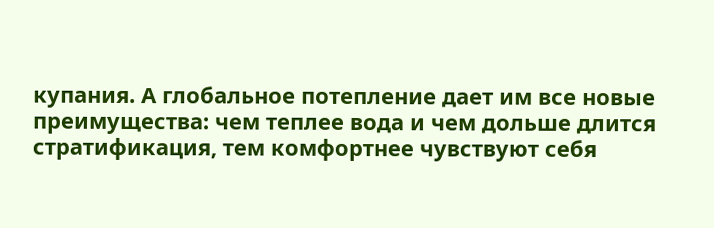купания. А глобальное потепление дает им все новые преимущества: чем теплее вода и чем дольше длится стратификация, тем комфортнее чувствуют себя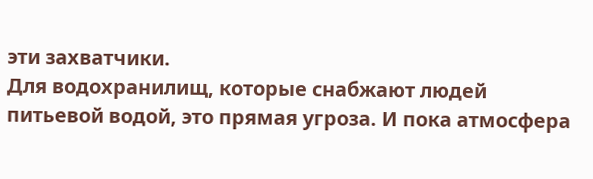эти захватчики.
Для водохранилищ, которые снабжают людей питьевой водой, это прямая угроза. И пока атмосфера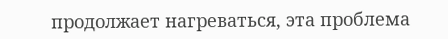продолжает нагреваться, эта проблема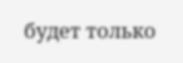будет только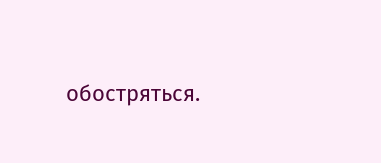обостряться.